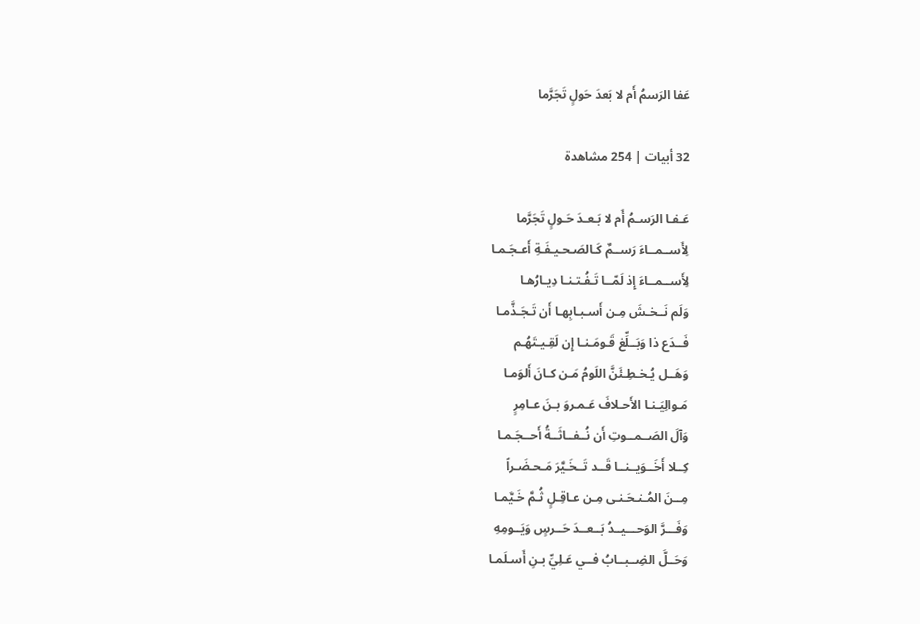عَفا الرَسمُ أَم لا بَعدَ حَولٍ تَجَرَّما

32 أبيات | 254 مشاهدة

عَـفـا الرَسـمُ أَم لا بَـعـدَ حَـولٍ تَجَرَّما
لِأَســمــاءَ رَســمٌ كَـالصَـحـيـفَـةِ أَعـجَـمـا
لِأَســمــاءَ إِذ لَمّــا تَـفُـتـنـا دِيـارُهـا
وَلَم نَــخـشَ مِـن أَسـبـابِهـا أَن تَـجَـذَّمـا
فَــدَع ذا وَبَــلِّغ قَـومَـنـا إِن لَقِـيـتَهُـم
وَهَــل يُـخـطِـئَنَّ اللَومُ مَـن كـانَ أَلوَمـا
مَـوالِيَـنـا الأَحـلافَ عَـمـروَ بـنَ عـامِرٍ
وَآلَ الصَــمــوتِ أَن نُــفــاثَــةُ أَحــجَـمـا
كِــلا أَخَــوَيــنــا قَــد تَــخَـيَّرَ مَـحـضَـراً
مِــنَ المُـنـحَـنـى مِـن عـاقِـلٍ ثُـمَّ خَـيَّمـا
وَفَـــرَّ الوَحـــيــدُ بَــعــدَ حَــرسٍ وَيَــومِهِ
وَحَــلَّ الضِــبــابُ فــي عَـلِيِّ بـنِ أَسـلَمـا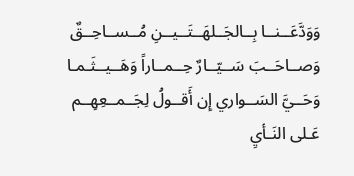وَوَدَّعَــنــا بِــالجَــلهَــتَــيــنِ مُــســاحِــقٌ
وَصــاحَــبَ سَــيّــارٌ حِــمــاراً وَهَــيــثَـمـا
وَحَــيَّ السَــواري إِن أَقــولُ لِجَــمــعِهِــم
عَـلى النَـأيِ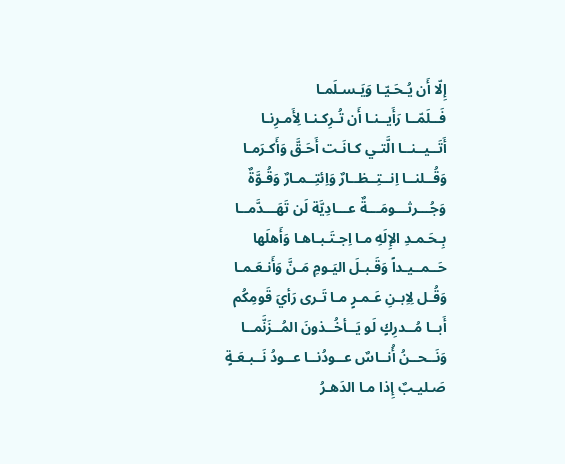إِلّا أَن يُـحَـيّـا وَيَـسـلَمـا
فَــلَمّــا رَأَيــنـا أَن تُـرِكـنـا لِأَمـرِنـا
أَتَــيــنــا الَّتـي كـانَـت أَحَـقَّ وَأَكـرَمـا
وَقُــلنــا اِنــتِــظــارٌ وَاِئتِــمـارٌ وَقُـوَّةٌ
وَجُـــرثـــومَـــةٌ عـــادِيَّة لَن تَهَـــدَّمــا
بِـحَـمـدِ الإِلَهِ مـا اِجـتَـبـاهـا وَأَهلَها
حَــمــيـداً وَقَـبـلَ اليَـومِ مَـنَّ وَأَنـعَـمـا
وَقُـل لِاِبـنِ عَـمـرٍ مـا تَـرى رَأيَ قَومِكُم
أَبــا مُــدرِكٍ لَو يَــأخُــذونَ المُــزَنَّمــا
وَنَــحــنُ أُنــاسٌ عــودُنــا عــودُ نَــبـعَـةٍ
صَـليـبٌ إِذا مـا الدَهـرُ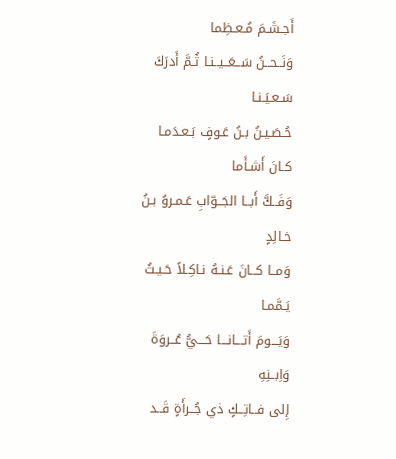أَجـشَـمَ مُـعـظِما
وَنَــحــنُ سَــعَــيــنـا ثُـمَّ أَدرَكَ سَـعـيَـنـا
حُـصَـيـنُ بـنُ عَـوفٍ بَـعـدَمـا كـانَ أَشـأَما
وَفَــكَّ أَبــا الجَــوّابِ عَـمـروُ بـنُ خـالِدٍ
وَمــا كــانَ عَـنـهُ نـاكِـلاً حَـيـثُ يَـمَّمـا
وَيَـــومَ أَتـــانـــا حَـــيُّ عُــروَةَ وَاِبــنِهِ
إِلى فــاتِــكٍ ذي جُــرأَةٍ قَــد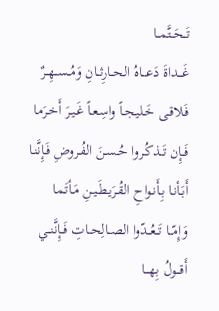تَــحَــتَّمــا
غَـــداةَ دَعـــاهُ الحــارِثــانِ وَمُــســهِــرٌ
فَـلاقـى خَـليـجـاً واسِـعـاً غَـيـرَ أَخـرَما
فَــإِن تَــذكُـروا حُـسـنَ الفُـروضِ فَـإِنَّنـا
أَبَـأنـا بِـأَنـواحِ القُـرَيـطَـيـنِ مَـأتَـما
وَإِمّــا تَــعُــدّوا الصــالِحــاتِ فَــإِنَّنــي
أَقـــولُ بِهـــا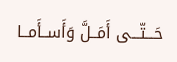حَـــتّـــى أَمَــلَّ وَأَســأَمــا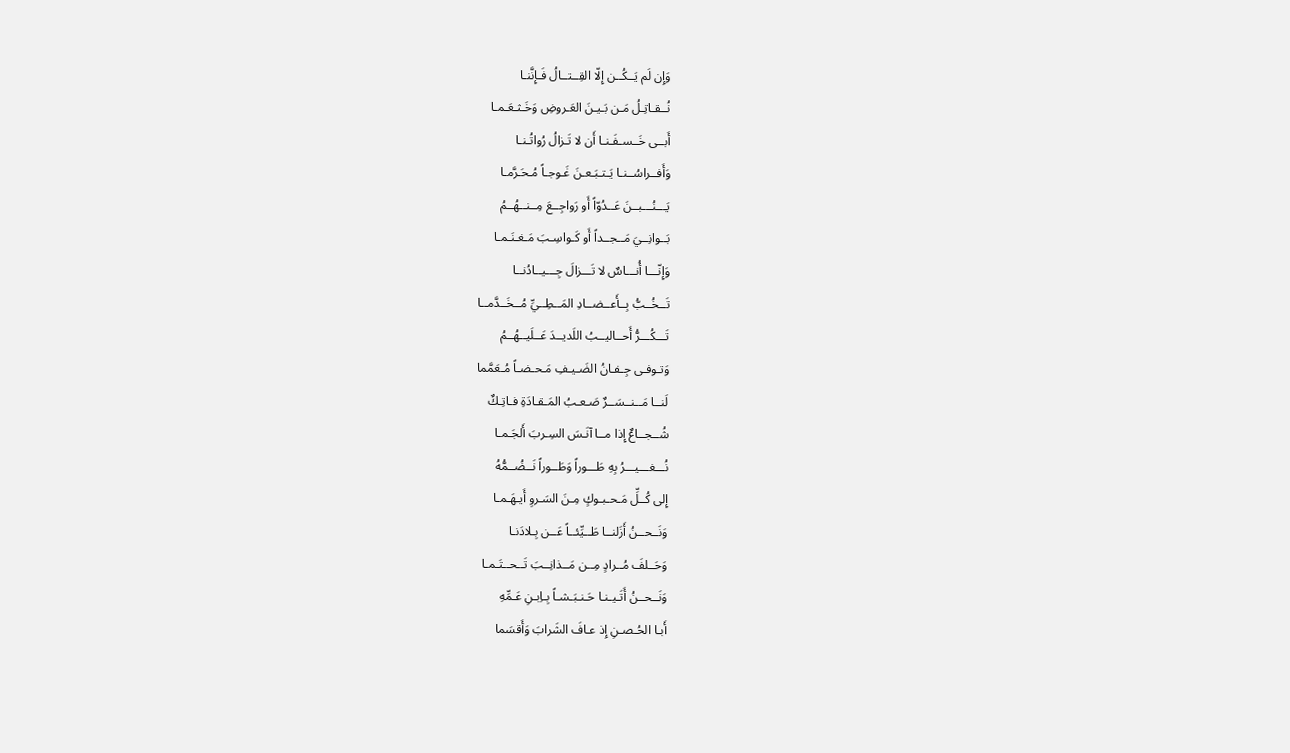وَإِن لَم يَــكُــن إِلّا القِــتــالُ فَـإِنَّنـا
نُــقـاتِـلُ مَـن بَـيـنَ العَـروضِ وَخَـثـعَـمـا
أَبــى خَــسـفَـنـا أَن لا تَـزالُ رُواتُـنـا
وَأَفــراسُــنـا يَـتـبَـعـنَ غَـوجـاً مُـحَـرَّمـا
يَـــنُـــبــنَ عَــدُوّاً أَو رَواجِــعَ مِــنــهُــمُ
بَــوانِــيَ مَــجــداً أَو كَـواسِـبَ مَـغـنَـمـا
وَإِنّـــا أُنـــاسٌ لا تَـــزالَ جِـــيــادُنــا
تَــخُــبُّ بِــأَعــضــادِ المَــطِــيِّ مُــخَــدَّمــا
تَـــكُـــرُّ أَحــاليــبُ اللَديــدَ عَــلَيــهُــمُ
وَتـوفـى جِـفـانُ الضَـيـفِ مَـحـضـاً مُـعَمَّما
لَنــا مَــنــسَــرٌ صَـعـبُ المَـقـادَةِ فـاتِـكٌ
شُــجــاعٌ إِذا مــا آنَـسَ السِـربَ أَلجَـمـا
نُـــغـــيـــرُ بِهِ طَـــوراً وَطَــوراً نَــضُــمُّهُ
إِلى كُــلِّ مَـحـبـوكٍ مِـنَ السَـروِ أَيـهَـمـا
وَنَــحــنُ أَزَلنــا طَــيِّئــاً عَــن بِـلادَنـا
وَحَــلفَ مُــرادٍ مِــن مَــذانِــبَ تَــحــتَـمـا
وَنَــحــنُ أَتَـيـنـا حَـنـبَـشـاً بِـاِبـنِ عَـمِّهِ
أَبـا الحُـصـنِ إِذ عـافَ الشَرابَ وَأَقسَما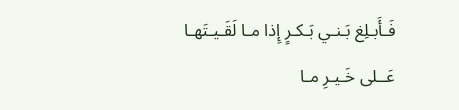فَـأَبـلِغ بَـنـي بَـكـرٍ إِذا مـا لَقَـيـتَهـا
عَــلى خَـيـرِ مـا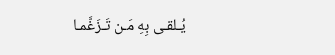يُـلقـى بِهِ مَـن تَـزَغَّمـا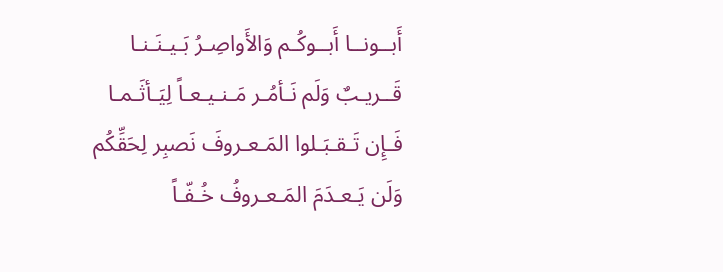أَبــونــا أَبــوكُـم وَالأَواصِـرُ بَـيـنَـنـا
قَــريـبٌ وَلَم نَـأمُـر مَـنـيـعـاً لِيَـأثَـمـا
فَـإِن تَـقـبَـلوا المَـعـروفَ نَصبِر لِحَقِّكُم
وَلَن يَـعـدَمَ المَـعـروفُ خُـفّـاً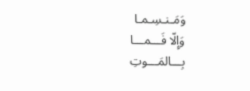وَمَـنـسِـمـا
وَإِلّا فَـــمـــا بِـــالمَـــوتِ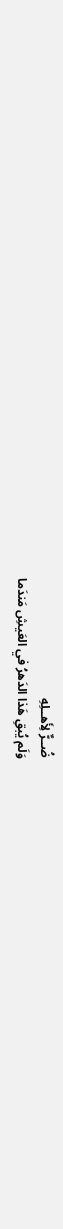ضُــرٌّ لِأَهــلِهِ
وَلَم يُبقِ هَذا الدَهرُ في العَيشِ مَندَما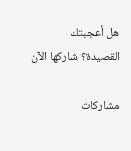هل أعجبتك القصيدة؟ شاركها الآن

مشاركات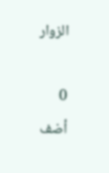الزوار

0
أضف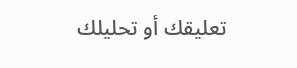تعليقك أو تحليلك